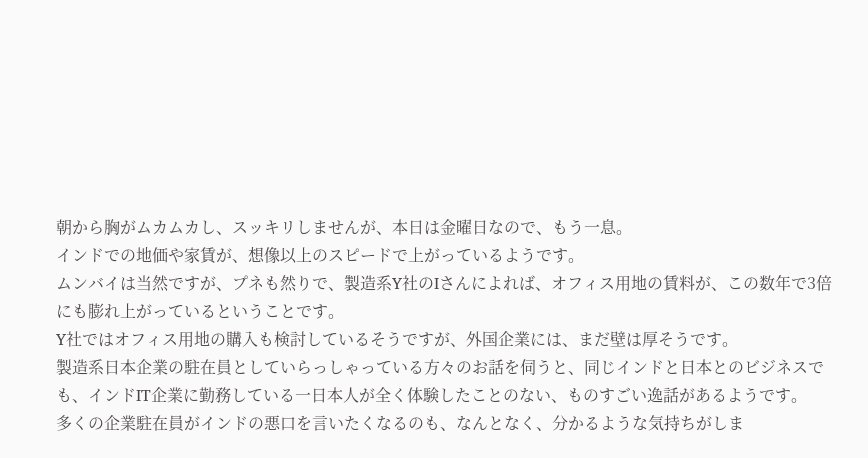朝から胸がムカムカし、スッキリしませんが、本日は金曜日なので、もう一息。
インドでの地価や家賃が、想像以上のスピードで上がっているようです。
ムンバイは当然ですが、プネも然りで、製造系Y社のIさんによれば、オフィス用地の賃料が、この数年で3倍にも膨れ上がっているということです。
Y社ではオフィス用地の購入も検討しているそうですが、外国企業には、まだ壁は厚そうです。
製造系日本企業の駐在員としていらっしゃっている方々のお話を伺うと、同じインドと日本とのビジネスでも、インドIT企業に勤務している一日本人が全く体験したことのない、ものすごい逸話があるようです。
多くの企業駐在員がインドの悪口を言いたくなるのも、なんとなく、分かるような気持ちがしま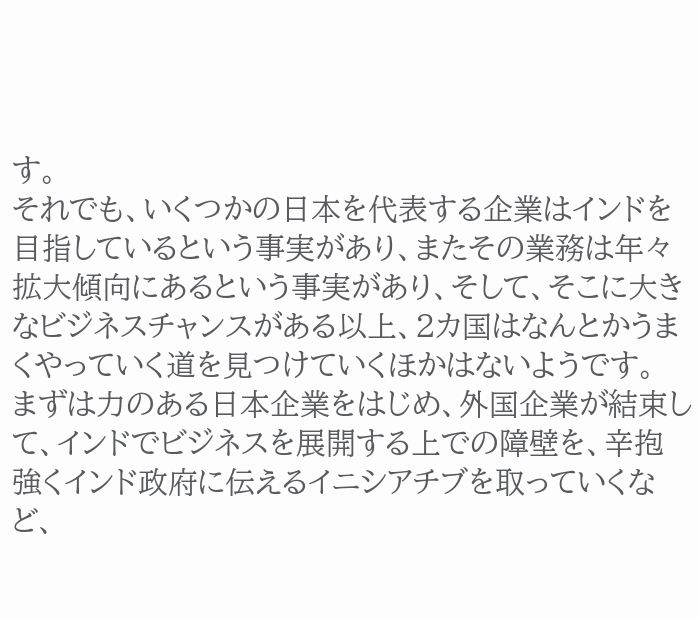す。
それでも、いくつかの日本を代表する企業はインドを目指しているという事実があり、またその業務は年々拡大傾向にあるという事実があり、そして、そこに大きなビジネスチャンスがある以上、2カ国はなんとかうまくやっていく道を見つけていくほかはないようです。
まずは力のある日本企業をはじめ、外国企業が結束して、インドでビジネスを展開する上での障壁を、辛抱強くインド政府に伝えるイニシアチブを取っていくなど、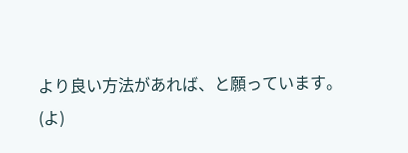より良い方法があれば、と願っています。
(よ)